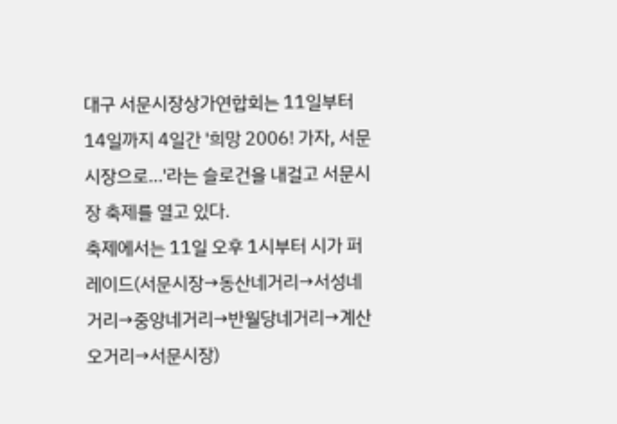대구 서문시장상가연합회는 11일부터 14일까지 4일간 '희망 2006! 가자, 서문시장으로…'라는 슬로건을 내걸고 서문시장 축제를 열고 있다.
축제에서는 11일 오후 1시부터 시가 퍼레이드(서문시장→동산네거리→서성네거리→중앙네거리→반월당네거리→계산오거리→서문시장)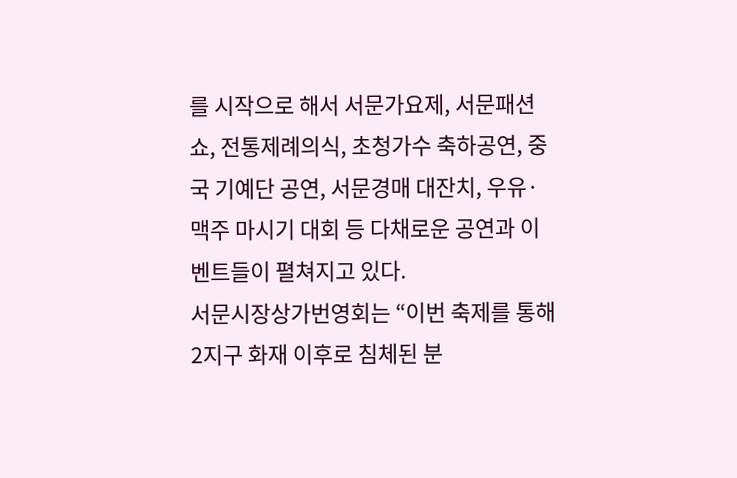를 시작으로 해서 서문가요제, 서문패션쇼, 전통제례의식, 초청가수 축하공연, 중국 기예단 공연, 서문경매 대잔치, 우유·맥주 마시기 대회 등 다채로운 공연과 이벤트들이 펼쳐지고 있다.
서문시장상가번영회는 “이번 축제를 통해 2지구 화재 이후로 침체된 분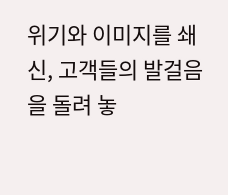위기와 이미지를 쇄신, 고객들의 발걸음을 돌려 놓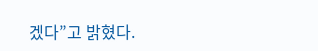겠다”고 밝혔다.